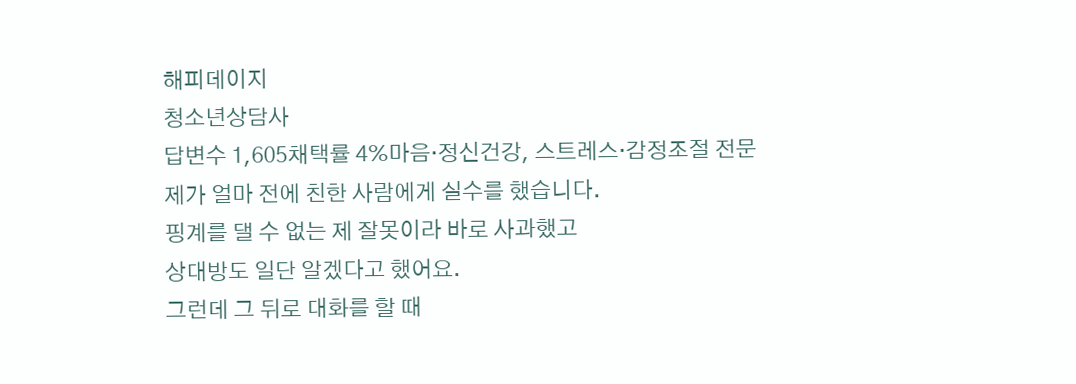해피데이지
청소년상담사
답변수 1,605채택률 4%마음·정신건강, 스트레스·감정조절 전문
제가 얼마 전에 친한 사람에게 실수를 했습니다.
핑계를 댈 수 없는 제 잘못이라 바로 사과했고
상대방도 일단 알겠다고 했어요.
그런데 그 뒤로 대화를 할 때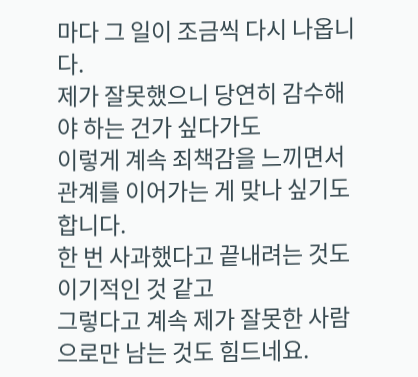마다 그 일이 조금씩 다시 나옵니다.
제가 잘못했으니 당연히 감수해야 하는 건가 싶다가도
이렇게 계속 죄책감을 느끼면서 관계를 이어가는 게 맞나 싶기도 합니다.
한 번 사과했다고 끝내려는 것도 이기적인 것 같고
그렇다고 계속 제가 잘못한 사람으로만 남는 것도 힘드네요.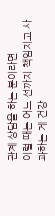관계 상담을 하는 분이라면
이럴 때는 어느 선까지 책임지고 사과하는 게 건강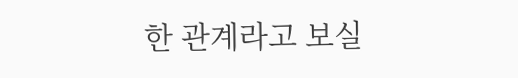한 관계라고 보실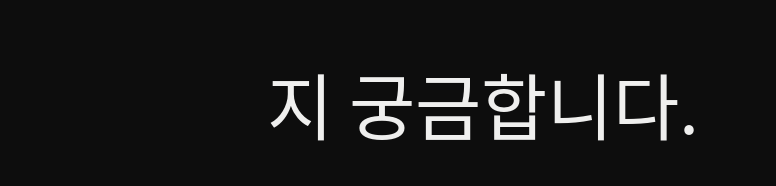지 궁금합니다.